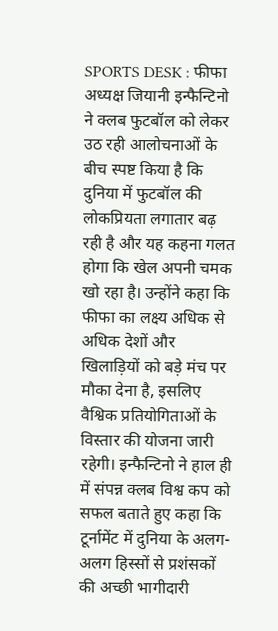SPORTS DESK : फीफा अध्यक्ष जियानी इन्फैन्टिनो ने क्लब फुटबॉल को लेकर उठ रही आलोचनाओं के बीच स्पष्ट किया है कि दुनिया में फुटबॉल की लोकप्रियता लगातार बढ़ रही है और यह कहना गलत होगा कि खेल अपनी चमक खो रहा है। उन्होंने कहा कि फीफा का लक्ष्य अधिक से अधिक देशों और खिलाड़ियों को बड़े मंच पर मौका देना है, इसलिए वैश्विक प्रतियोगिताओं के विस्तार की योजना जारी रहेगी। इन्फैन्टिनो ने हाल ही में संपन्न क्लब विश्व कप को सफल बताते हुए कहा कि टूर्नामेंट में दुनिया के अलग-अलग हिस्सों से प्रशंसकों की अच्छी भागीदारी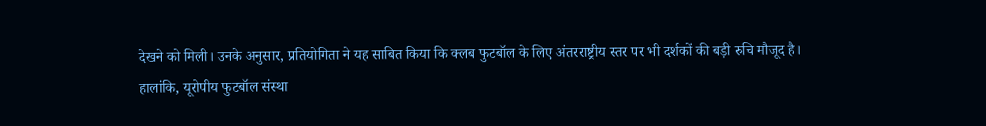देखने को मिली। उनके अनुसार, प्रतियोगिता ने यह साबित किया कि क्लब फुटबॉल के लिए अंतरराष्ट्रीय स्तर पर भी दर्शकों की बड़ी रुचि मौजूद है।
हालांकि, यूरोपीय फुटबॉल संस्था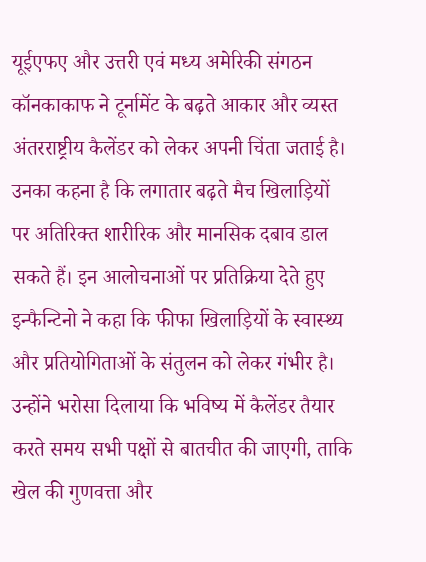यूईएफए और उत्तरी एवं मध्य अमेरिकी संगठन कॉनकाकाफ ने टूर्नामेंट के बढ़ते आकार और व्यस्त अंतरराष्ट्रीय कैलेंडर को लेकर अपनी चिंता जताई है। उनका कहना है कि लगातार बढ़ते मैच खिलाड़ियों पर अतिरिक्त शारीरिक और मानसिक दबाव डाल सकते हैं। इन आलोचनाओं पर प्रतिक्रिया देते हुए इन्फैन्टिनो ने कहा कि फीफा खिलाड़ियों के स्वास्थ्य और प्रतियोगिताओं के संतुलन को लेकर गंभीर है। उन्होंने भरोसा दिलाया कि भविष्य में कैलेंडर तैयार करते समय सभी पक्षों से बातचीत की जाएगी, ताकि खेल की गुणवत्ता और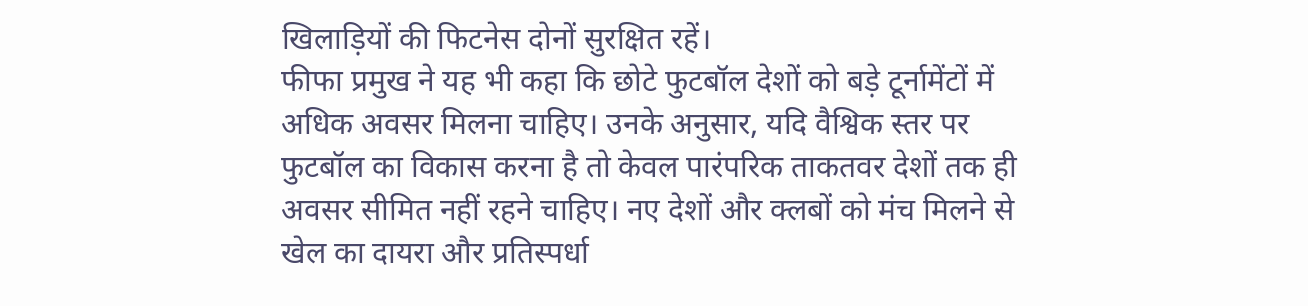खिलाड़ियों की फिटनेस दोनों सुरक्षित रहें।
फीफा प्रमुख ने यह भी कहा कि छोटे फुटबॉल देशों को बड़े टूर्नामेंटों में अधिक अवसर मिलना चाहिए। उनके अनुसार, यदि वैश्विक स्तर पर फुटबॉल का विकास करना है तो केवल पारंपरिक ताकतवर देशों तक ही अवसर सीमित नहीं रहने चाहिए। नए देशों और क्लबों को मंच मिलने से खेल का दायरा और प्रतिस्पर्धा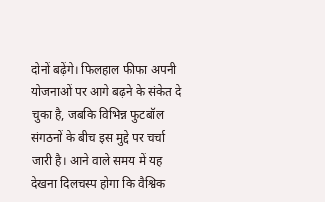दोनों बढ़ेंगे। फिलहाल फीफा अपनी योजनाओं पर आगे बढ़ने के संकेत दे चुका है, जबकि विभिन्न फुटबॉल संगठनों के बीच इस मुद्दे पर चर्चा जारी है। आने वाले समय में यह देखना दिलचस्प होगा कि वैश्विक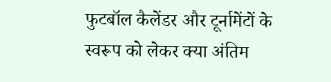फुटबॉल कैलेंडर और टूर्नामेंटों के स्वरूप को लेकर क्या अंतिम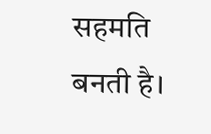सहमति बनती है।